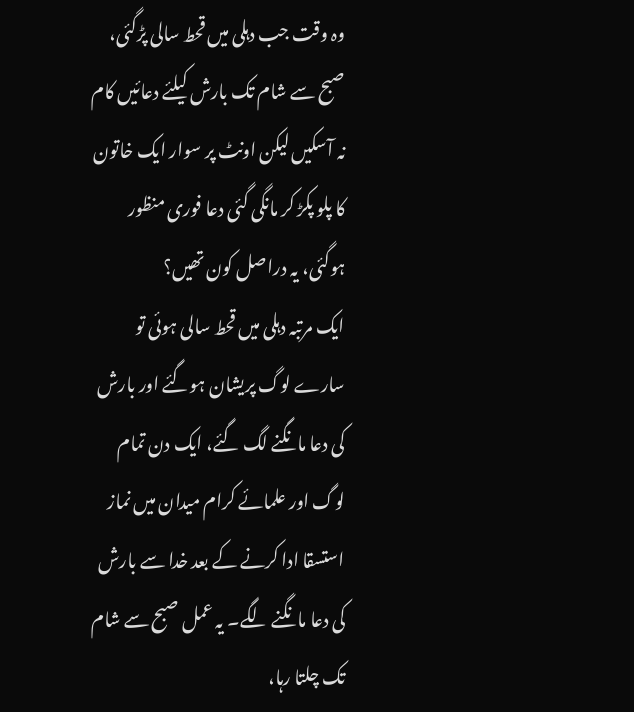وہ وقت جب دہلی میں قحط سالی پڑگئی، صبح سے شام تک بارش کیلئے دعائیں کام نہ آسکیں لیکن اونٹ پر سوار ایک خاتون کا پلو پکڑ کر مانگی گئی دعا فوری منظور ہوگئی، یہ دراصل کون تھیں؟
ایک مرتبہ دہلی میں قحط سالی ہوئی تو سارے لوگ پریشان ہوگئے اور بارش کی دعا مانگنے لگ گئے، ایک دن تمام لوگ اور علمائے کرام میدان میں نماز استسقا ادا کرنے کے بعد خدا سے بارش کی دعا مانگنے لگے۔ یہ عمل صبح سے شام تک چلتا رہا،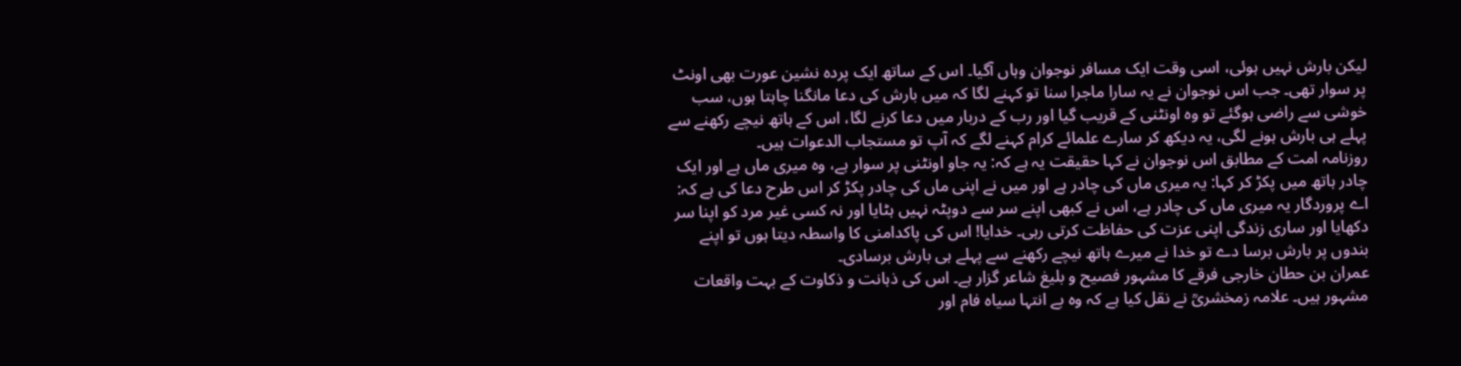لیکن بارش نہیں ہوئی، اسی وقت ایک مسافر نوجوان وہاں آگیا۔ اس کے ساتھ ایک پردہ نشین عورت بھی اونٹ پر سوار تھی۔ جب اس نوجوان نے یہ سارا ماجرا سنا تو کہنے لگا کہ میں بارش کی دعا مانگنا چاہتا ہوں، سب خوشی سے راضی ہوگئے تو وہ اونٹنی کے قریب گیا اور رب کے دربار میں دعا کرنے لگا، اس کے ہاتھ نیچے رکھنے سے پہلے ہی بارش ہونے لگی، یہ دیکھ کر سارے علمائے کرام کہنے لگے کہ آپ تو مستجاب الدعوات ہیں۔
روزنامہ امت کے مطابق اس نوجوان نے کہا حقیقت یہ ہے کہ: یہ جاو اونٹنی پر سوار ہے، وہ میری ماں ہے اور ایک چادر ہاتھ میں پکڑ کر کہا: یہ میری ماں کی چادر ہے اور میں نے اپنی ماں کی چادر پکڑ کر اس طرح دعا کی ہے کہ: اے پروردگار یہ میری ماں کی چادر ہے، اس نے کبھی اپنے سر سے دوپٹہ نہیں ہٹایا اور نہ کسی غیر مرد کو اپنا سر دکھایا اور ساری زندگی اپنی عزت کی حفاظت کرتی رہی۔ خدایا! اس کی پاکدامنی کا واسطہ دیتا ہوں تو اپنے بندوں پر بارش برسا دے تو خدا نے میرے ہاتھ نیچے رکھنے سے پہلے ہی بارش برسادی۔
عمران بن حطان خارجی فرقے کا مشہور فصیح و بلیغ شاعر گزار ہے۔ اس کی ذہانت و ذکاوت کے بہت واقعات مشہور ہیں۔ علامہ زمخشریؒ نے نقل کیا ہے کہ وہ بے انتہا سیاہ فام اور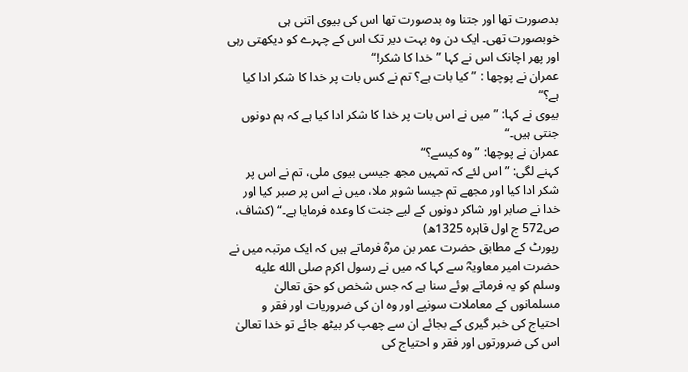بدصورت تھا اور جتنا وہ بدصورت تھا اس کی بیوی اتنی ہی خوبصورت تھی۔ ایک دن وہ بہت دیر تک اس کے چہرے کو دیکھتی رہی اور پھر اچانک اس نے کہا ”خدا کا شکر!“
عمران نے پوچھا : ”کیا بات ہے؟ تم نے کس بات پر خدا کا شکر ادا کیا ہے؟“
بیوی نے کہا: ”میں نے اس بات پر خدا کا شکر ادا کیا ہے کہ ہم دونوں جنتی ہیں۔“
عمران نے پوچھا: ”وہ کیسے؟“
کہنے لگی: ”اس لئے کہ تمہیں مجھ جیسی بیوی ملی، تم نے اس پر شکر ادا کیا اور مجھے تم جیسا شوہر ملا، میں نے اس پر صبر کیا اور خدا نے صابر اور شاکر دونوں کے لیے جنت کا وعدہ فرمایا ہے۔“ (کشاف، ص572 ج اول قاہرہ 1325ھ)
رپورٹ کے مطابق حضرت عمر بن مرہؓ فرماتے ہیں کہ ایک مرتبہ میں نے حضرت امیر معاویہؓ سے کہا کہ میں نے رسول اکرم صلى الله عليه وسلم کو یہ فرماتے ہوئے سنا ہے کہ جس شخص کو حق تعالیٰ مسلمانوں کے معاملات سونپے اور وہ ان کی ضروریات اور فقر و احتیاج کی خبر گیری کے بجائے ان سے چھپ کر بیٹھ جائے تو خدا تعالیٰ اس کی ضرورتوں اور فقر و احتیاج کی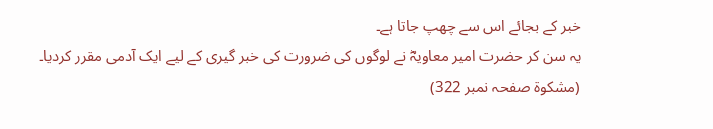خبر کے بجائے اس سے چھپ جاتا ہے۔
یہ سن کر حضرت امیر معاویہؓ نے لوگوں کی ضرورت کی خبر گیری کے لیے ایک آدمی مقرر کردیا۔ (مشکوة صفحہ نمبر 322)